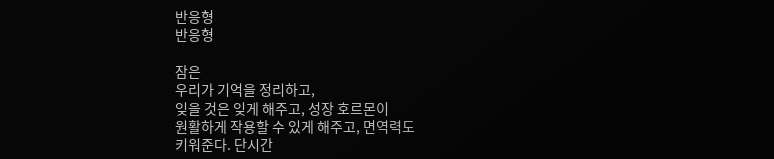반응형
반응형

잠은
우리가 기억을 정리하고,
잊을 것은 잊게 해주고, 성장 호르몬이
원활하게 작용할 수 있게 해주고, 면역력도
키워준다. 단시간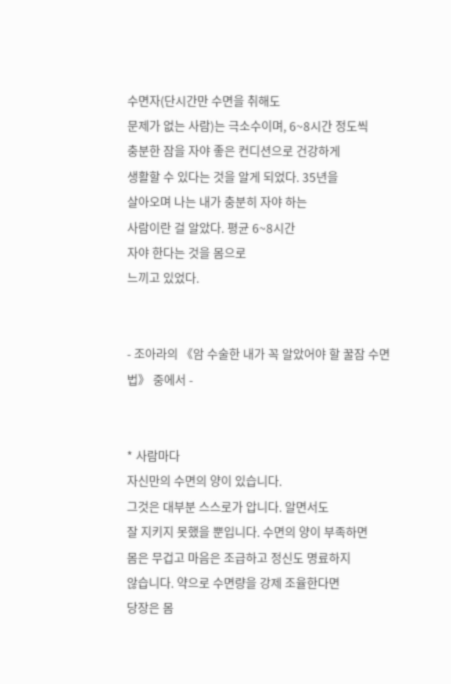수면자(단시간만 수면을 취해도
문제가 없는 사람)는 극소수이며, 6~8시간 정도씩
충분한 잠을 자야 좋은 컨디션으로 건강하게
생활할 수 있다는 것을 알게 되었다. 35년을
살아오며 나는 내가 충분히 자야 하는
사람이란 걸 알았다. 평균 6~8시간
자야 한다는 것을 몸으로
느끼고 있었다.


- 조아라의 《암 수술한 내가 꼭 알았어야 할 꿀잠 수면법》 중에서 -


* 사람마다
자신만의 수면의 양이 있습니다.
그것은 대부분 스스로가 압니다. 알면서도
잘 지키지 못했을 뿐입니다. 수면의 양이 부족하면
몸은 무겁고 마음은 조급하고 정신도 명료하지
않습니다. 약으로 수면량을 강제 조율한다면
당장은 몸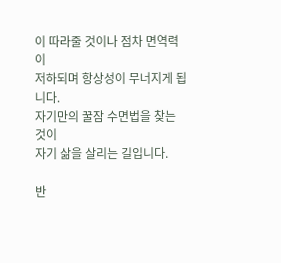이 따라줄 것이나 점차 면역력이
저하되며 항상성이 무너지게 됩니다.
자기만의 꿀잠 수면법을 찾는 것이
자기 삶을 살리는 길입니다.

반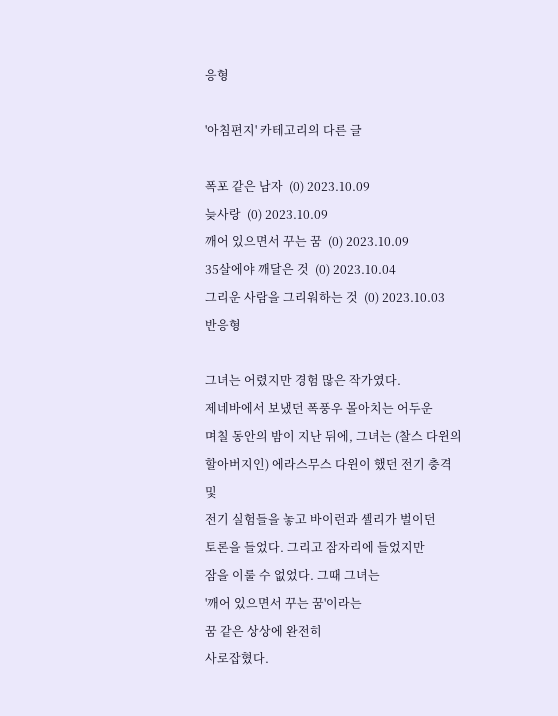응형

'아침편지' 카테고리의 다른 글

폭포 같은 남자  (0) 2023.10.09
늦사랑  (0) 2023.10.09
깨어 있으면서 꾸는 꿈  (0) 2023.10.09
35살에야 깨달은 것  (0) 2023.10.04
그리운 사람을 그리워하는 것  (0) 2023.10.03
반응형

그녀는 어렸지만 경험 많은 작가였다.
제네바에서 보냈던 폭풍우 몰아치는 어두운
며칠 동안의 밤이 지난 뒤에, 그녀는 (찰스 다윈의
할아버지인) 에라스무스 다윈이 했던 전기 충격 및
전기 실험들을 놓고 바이런과 셸리가 벌이던
토론을 들었다. 그리고 잠자리에 들었지만
잠을 이룰 수 없었다. 그때 그녀는
'깨어 있으면서 꾸는 꿈'이라는
꿈 같은 상상에 완전히
사로잡혔다.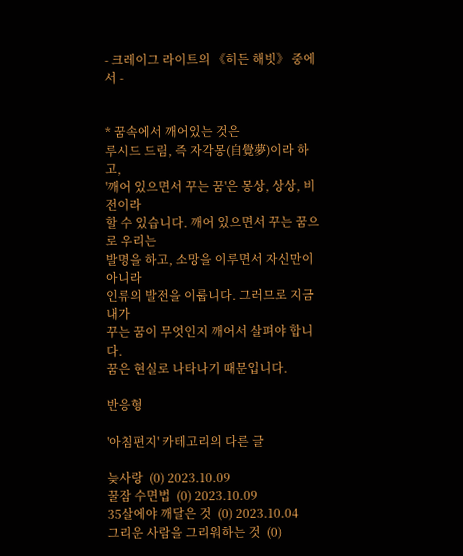- 크레이그 라이트의 《히든 해빗》 중에서 -


* 꿈속에서 깨어있는 것은
루시드 드림, 즉 자각몽(自覺夢)이라 하고,
'깨어 있으면서 꾸는 꿈'은 몽상, 상상, 비전이라
할 수 있습니다. 깨어 있으면서 꾸는 꿈으로 우리는
발명을 하고, 소망을 이루면서 자신만이 아니라
인류의 발전을 이룹니다. 그러므로 지금 내가
꾸는 꿈이 무엇인지 깨어서 살펴야 합니다.
꿈은 현실로 나타나기 때문입니다.

반응형

'아침편지' 카테고리의 다른 글

늦사랑  (0) 2023.10.09
꿀잠 수면법  (0) 2023.10.09
35살에야 깨달은 것  (0) 2023.10.04
그리운 사람을 그리워하는 것  (0)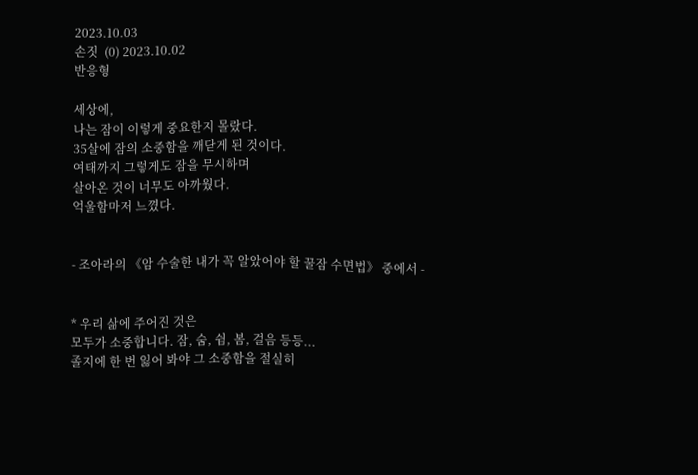2023.10.03
손짓  (0) 2023.10.02
반응형

세상에,
나는 잠이 이렇게 중요한지 몰랐다.
35살에 잠의 소중함을 깨닫게 된 것이다.
여태까지 그렇게도 잠을 무시하며
살아온 것이 너무도 아까웠다.
억울함마저 느꼈다.


- 조아라의 《암 수술한 내가 꼭 알았어야 할 꿀잠 수면법》 중에서 -


* 우리 삶에 주어진 것은
모두가 소중합니다. 잠, 숨, 쉼, 봄, 걸음 등등...
졸지에 한 번 잃어 봐야 그 소중함을 절실히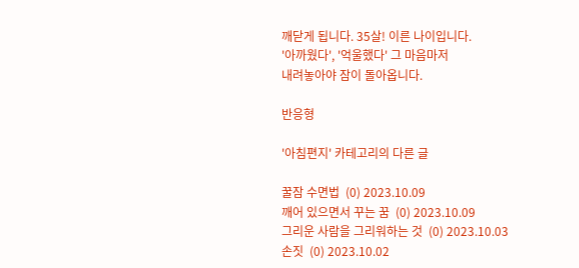깨닫게 됩니다. 35살! 이른 나이입니다.
'아까웠다', '억울했다' 그 마음마저
내려놓아야 잠이 돌아옵니다.

반응형

'아침편지' 카테고리의 다른 글

꿀잠 수면법  (0) 2023.10.09
깨어 있으면서 꾸는 꿈  (0) 2023.10.09
그리운 사람을 그리워하는 것  (0) 2023.10.03
손짓  (0) 2023.10.02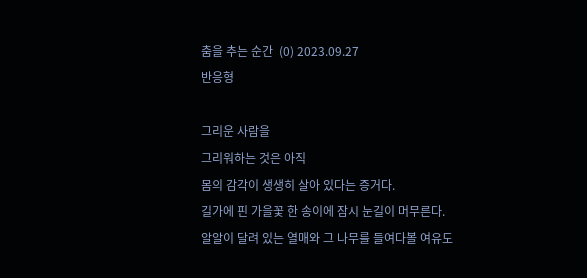춤을 추는 순간  (0) 2023.09.27
반응형

그리운 사람을
그리워하는 것은 아직
몸의 감각이 생생히 살아 있다는 증거다.
길가에 핀 가을꽃 한 송이에 잠시 눈길이 머무른다.
알알이 달려 있는 열매와 그 나무를 들여다볼 여유도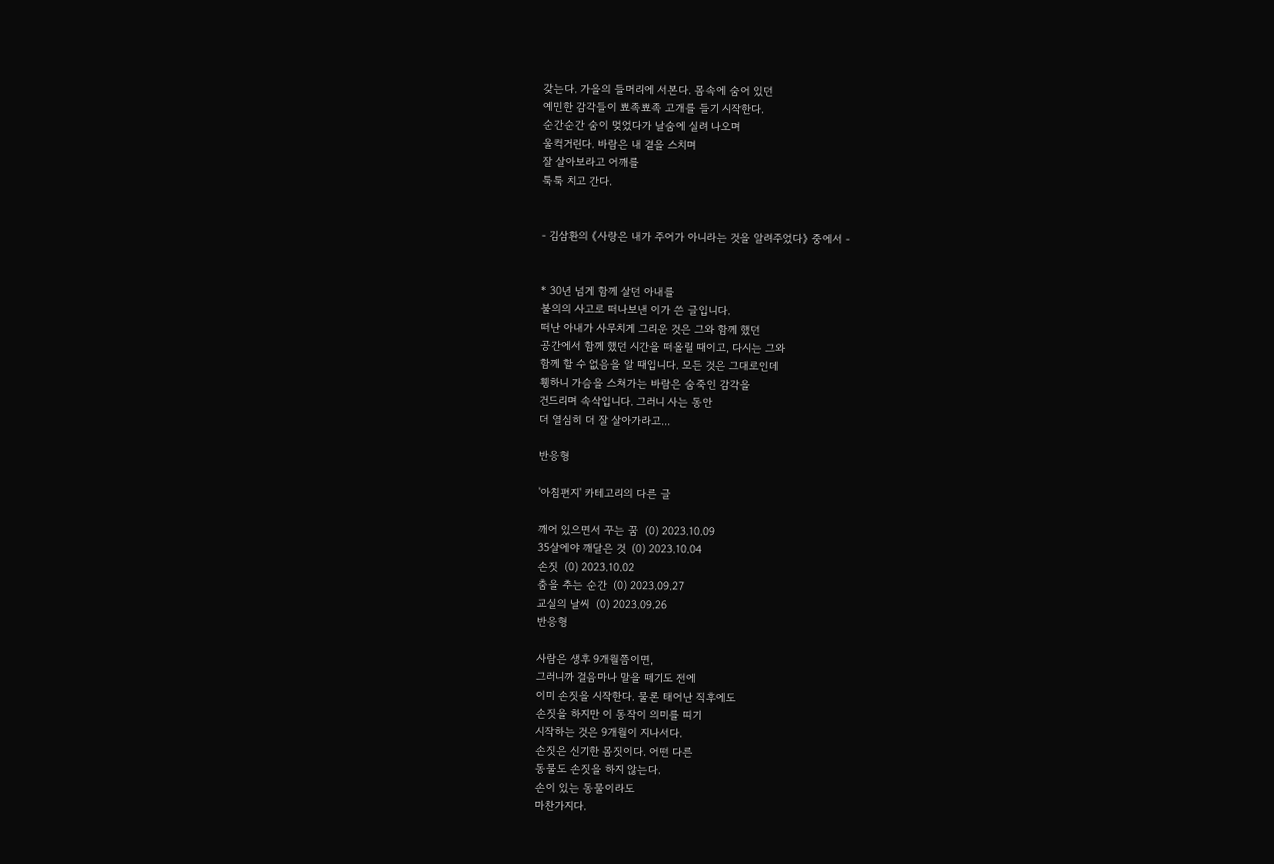갖는다. 가을의 들머리에 서본다. 몸속에 숨어 있던
예민한 감각들이 뾰족뾰족 고개를 들기 시작한다.
순간순간 숨이 멎었다가 날숨에 실려 나오며
울컥거린다. 바람은 내 곁을 스치며
잘 살아보라고 어깨를
툭툭 치고 간다.


- 김삼환의 《사랑은 내가 주어가 아니라는 것을 알려주었다》 중에서 -


* 30년 넘게 함께 살던 아내를
불의의 사고로 떠나보낸 이가 쓴 글입니다.
떠난 아내가 사무치게 그리운 것은 그와 함께 했던
공간에서 함께 했던 시간을 떠올릴 때이고, 다시는 그와
함께 할 수 없음을 알 때입니다. 모든 것은 그대로인데
휑하니 가슴을 스쳐가는 바람은 숨죽인 감각을
건드리며 속삭입니다. 그러니 사는 동안
더 열심히 더 잘 살아가라고...

반응형

'아침편지' 카테고리의 다른 글

깨어 있으면서 꾸는 꿈  (0) 2023.10.09
35살에야 깨달은 것  (0) 2023.10.04
손짓  (0) 2023.10.02
춤을 추는 순간  (0) 2023.09.27
교실의 날씨  (0) 2023.09.26
반응형

사람은 생후 9개월쯤이면,
그러니까 걸음마나 말을 떼기도 전에
이미 손짓을 시작한다. 물론 태어난 직후에도
손짓을 하지만 이 동작이 의미를 띠기
시작하는 것은 9개월이 지나서다.
손짓은 신기한 몸짓이다. 어떤 다른
동물도 손짓을 하지 않는다.
손이 있는 동물이라도
마찬가지다.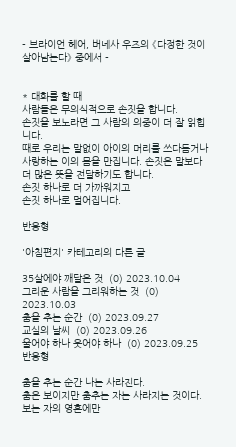- 브라이언 헤어, 버네사 우즈의 《다정한 것이 살아남는다》 중에서 -


* 대화를 할 때
사람들은 무의식적으로 손짓을 합니다.
손짓을 보노라면 그 사람의 의중이 더 잘 읽힙니다.
때로 우리는 말없이 아이의 머리를 쓰다듬거나
사랑하는 이의 몸을 만집니다. 손짓은 말보다
더 많은 뜻을 전달하기도 합니다.
손짓 하나로 더 가까워지고
손짓 하나로 멀어집니다.

반응형

'아침편지' 카테고리의 다른 글

35살에야 깨달은 것  (0) 2023.10.04
그리운 사람을 그리워하는 것  (0) 2023.10.03
춤을 추는 순간  (0) 2023.09.27
교실의 날씨  (0) 2023.09.26
울어야 하나 웃어야 하나  (0) 2023.09.25
반응형

춤을 추는 순간 나는 사라진다.
춤은 보이지만 춤추는 자는 사라지는 것이다.
보는 자의 영혼에만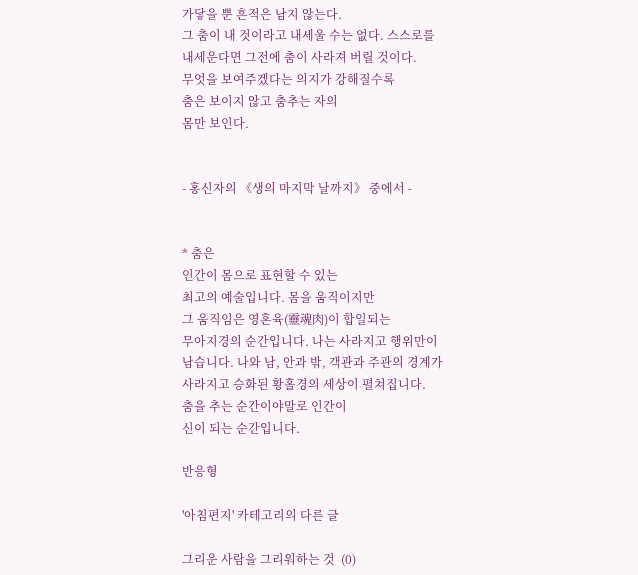가닿을 뿐 흔적은 남지 않는다.
그 춤이 내 것이라고 내세울 수는 없다. 스스로를
내세운다면 그전에 춤이 사라져 버릴 것이다.
무엇을 보여주겠다는 의지가 강해질수록
춤은 보이지 않고 춤추는 자의
몸만 보인다.


- 홍신자의 《생의 마지막 날까지》 중에서 -


* 춤은
인간이 몸으로 표현할 수 있는
최고의 예술입니다. 몸을 움직이지만
그 움직임은 영혼육(靈魂肉)이 합일되는
무아지경의 순간입니다. 나는 사라지고 행위만이
남습니다. 나와 남, 안과 밖, 객관과 주관의 경계가
사라지고 승화된 황홀경의 세상이 펼쳐집니다.
춤을 추는 순간이야말로 인간이
신이 되는 순간입니다.

반응형

'아침편지' 카테고리의 다른 글

그리운 사람을 그리워하는 것  (0)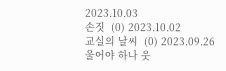2023.10.03
손짓  (0) 2023.10.02
교실의 날씨  (0) 2023.09.26
울어야 하나 웃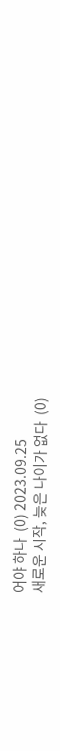어야 하나  (0) 2023.09.25
새로운 시작, 늦은 나이가 없다  (0)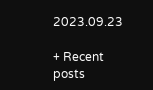2023.09.23

+ Recent posts